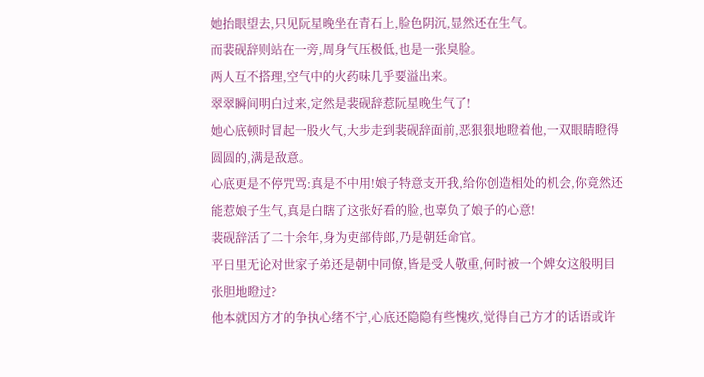她抬眼望去,只见阮星晚坐在青石上,脸色阴沉,显然还在生气。
而裴砚辞则站在一旁,周身气压极低,也是一张臭脸。
两人互不搭理,空气中的火药味几乎要溢出来。
翠翠瞬间明白过来,定然是裴砚辞惹阮星晚生气了!
她心底顿时冒起一股火气,大步走到裴砚辞面前,恶狠狠地瞪着他,一双眼睛瞪得圆圆的,满是敌意。
心底更是不停咒骂:真是不中用!娘子特意支开我,给你创造相处的机会,你竟然还能惹娘子生气,真是白瞎了这张好看的脸,也辜负了娘子的心意!
裴砚辞活了二十余年,身为吏部侍郎,乃是朝廷命官。
平日里无论对世家子弟还是朝中同僚,皆是受人敬重,何时被一个婢女这般明目张胆地瞪过?
他本就因方才的争执心绪不宁,心底还隐隐有些愧疚,觉得自己方才的话语或许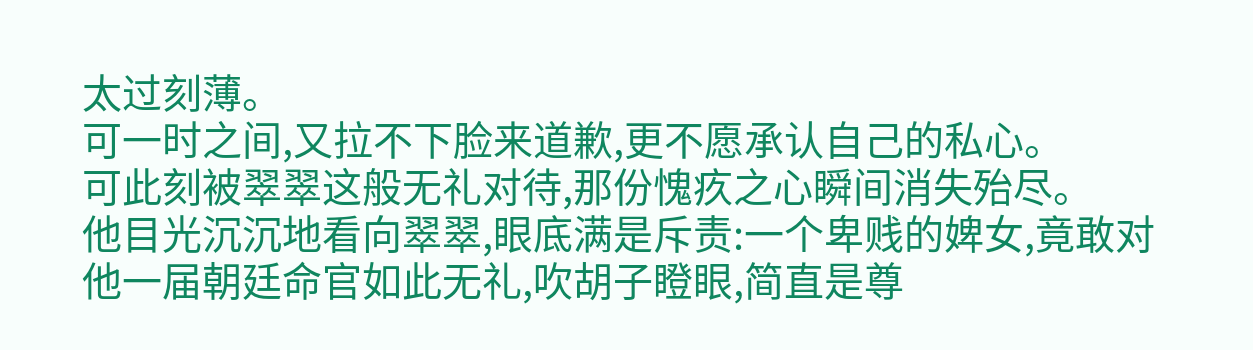太过刻薄。
可一时之间,又拉不下脸来道歉,更不愿承认自己的私心。
可此刻被翠翠这般无礼对待,那份愧疚之心瞬间消失殆尽。
他目光沉沉地看向翠翠,眼底满是斥责:一个卑贱的婢女,竟敢对他一届朝廷命官如此无礼,吹胡子瞪眼,简直是尊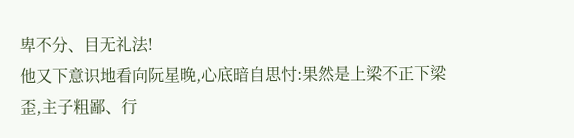卑不分、目无礼法!
他又下意识地看向阮星晚,心底暗自思忖:果然是上梁不正下梁歪,主子粗鄙、行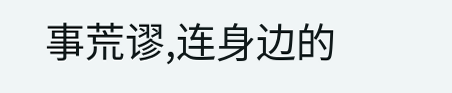事荒谬,连身边的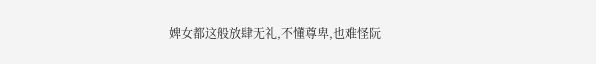婢女都这般放肆无礼,不懂尊卑,也难怪阮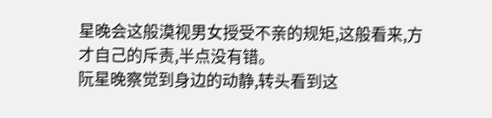星晚会这般漠视男女授受不亲的规矩,这般看来,方才自己的斥责,半点没有错。
阮星晚察觉到身边的动静,转头看到这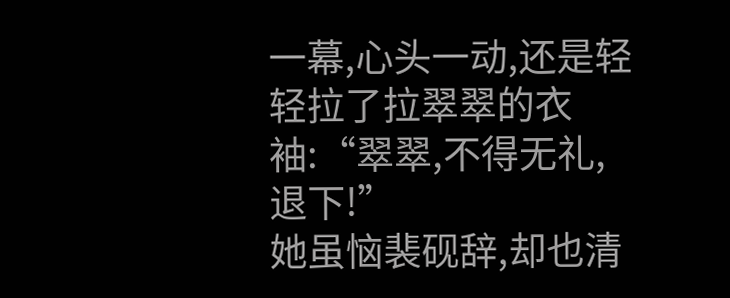一幕,心头一动,还是轻轻拉了拉翠翠的衣袖:“翠翠,不得无礼,退下!”
她虽恼裴砚辞,却也清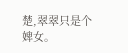楚,翠翠只是个婢女。